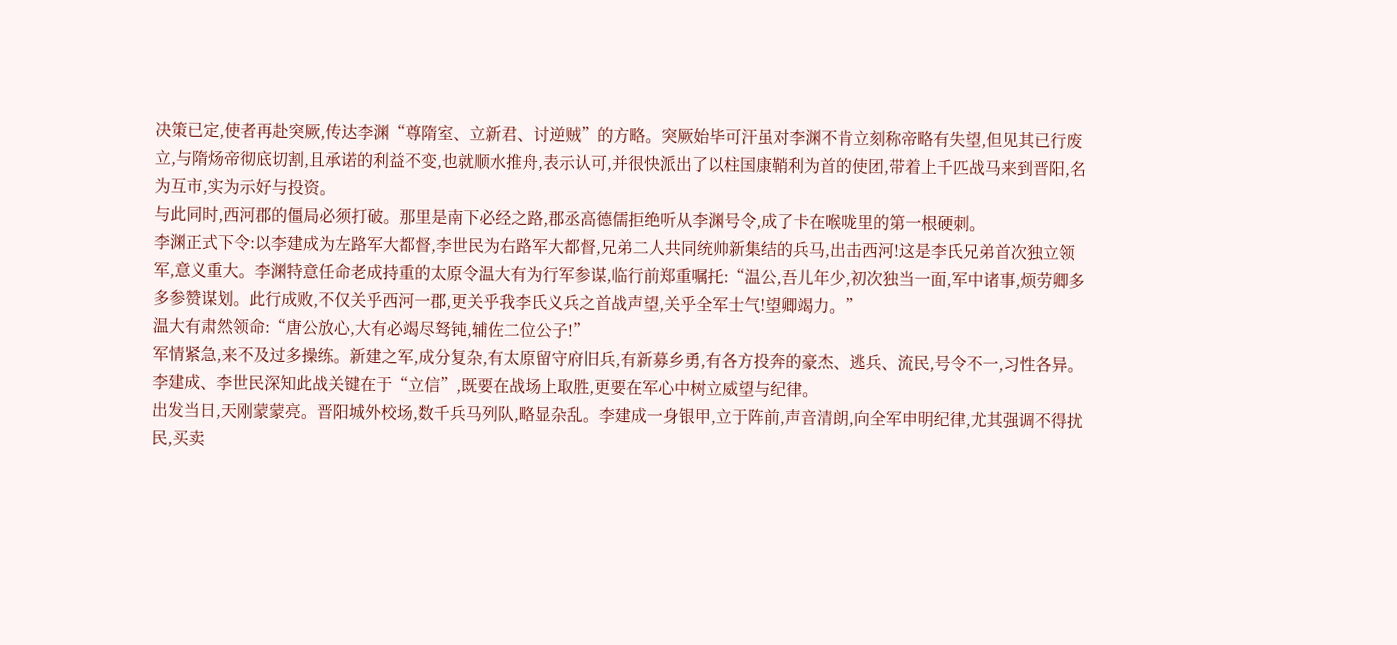决策已定,使者再赴突厥,传达李渊“尊隋室、立新君、讨逆贼”的方略。突厥始毕可汗虽对李渊不肯立刻称帝略有失望,但见其已行废立,与隋炀帝彻底切割,且承诺的利益不变,也就顺水推舟,表示认可,并很快派出了以柱国康鞘利为首的使团,带着上千匹战马来到晋阳,名为互市,实为示好与投资。
与此同时,西河郡的僵局必须打破。那里是南下必经之路,郡丞高德儒拒绝听从李渊号令,成了卡在喉咙里的第一根硬刺。
李渊正式下令:以李建成为左路军大都督,李世民为右路军大都督,兄弟二人共同统帅新集结的兵马,出击西河!这是李氏兄弟首次独立领军,意义重大。李渊特意任命老成持重的太原令温大有为行军参谋,临行前郑重嘱托:“温公,吾儿年少,初次独当一面,军中诸事,烦劳卿多多参赞谋划。此行成败,不仅关乎西河一郡,更关乎我李氏义兵之首战声望,关乎全军士气!望卿竭力。”
温大有肃然领命:“唐公放心,大有必竭尽驽钝,辅佐二位公子!”
军情紧急,来不及过多操练。新建之军,成分复杂,有太原留守府旧兵,有新募乡勇,有各方投奔的豪杰、逃兵、流民,号令不一,习性各异。李建成、李世民深知此战关键在于“立信”,既要在战场上取胜,更要在军心中树立威望与纪律。
出发当日,天刚蒙蒙亮。晋阳城外校场,数千兵马列队,略显杂乱。李建成一身银甲,立于阵前,声音清朗,向全军申明纪律,尤其强调不得扰民,买卖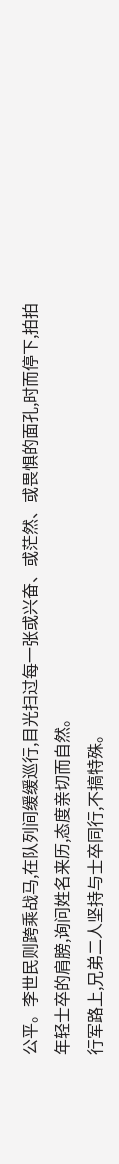公平。李世民则跨乘战马,在队列间缓缓巡行,目光扫过每一张或兴奋、或茫然、或畏惧的面孔,时而停下,拍拍年轻士卒的肩膀,询问姓名来历,态度亲切而自然。
行军路上,兄弟二人坚持与士卒同行,不搞特殊。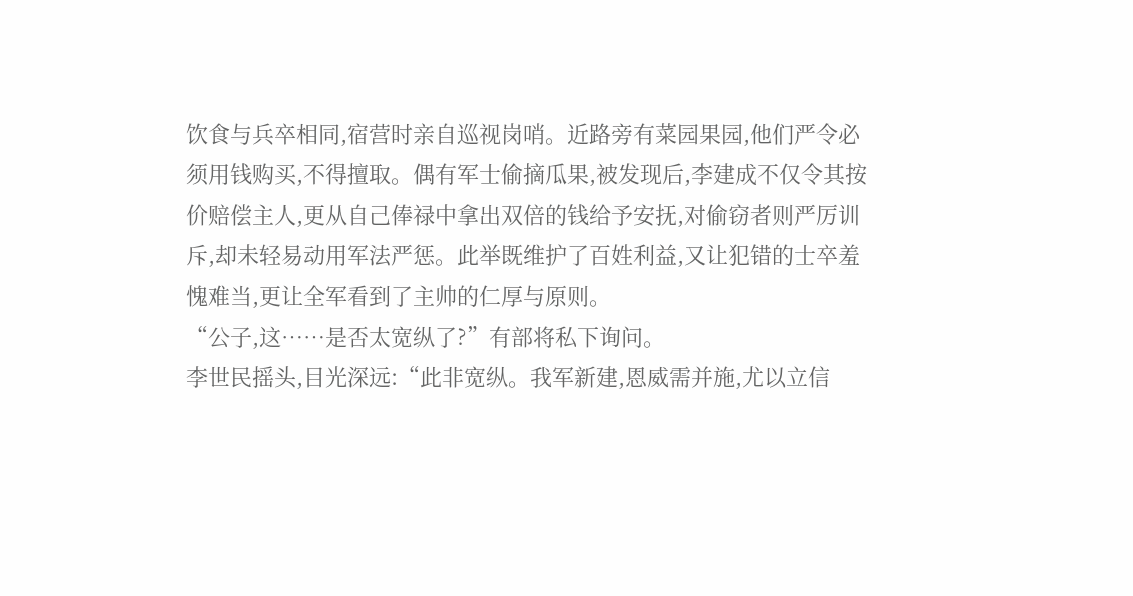饮食与兵卒相同,宿营时亲自巡视岗哨。近路旁有菜园果园,他们严令必须用钱购买,不得擅取。偶有军士偷摘瓜果,被发现后,李建成不仅令其按价赔偿主人,更从自己俸禄中拿出双倍的钱给予安抚,对偷窃者则严厉训斥,却未轻易动用军法严惩。此举既维护了百姓利益,又让犯错的士卒羞愧难当,更让全军看到了主帅的仁厚与原则。
“公子,这……是否太宽纵了?”有部将私下询问。
李世民摇头,目光深远:“此非宽纵。我军新建,恩威需并施,尤以立信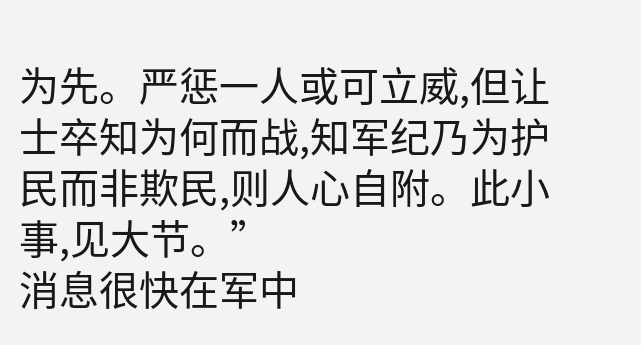为先。严惩一人或可立威,但让士卒知为何而战,知军纪乃为护民而非欺民,则人心自附。此小事,见大节。”
消息很快在军中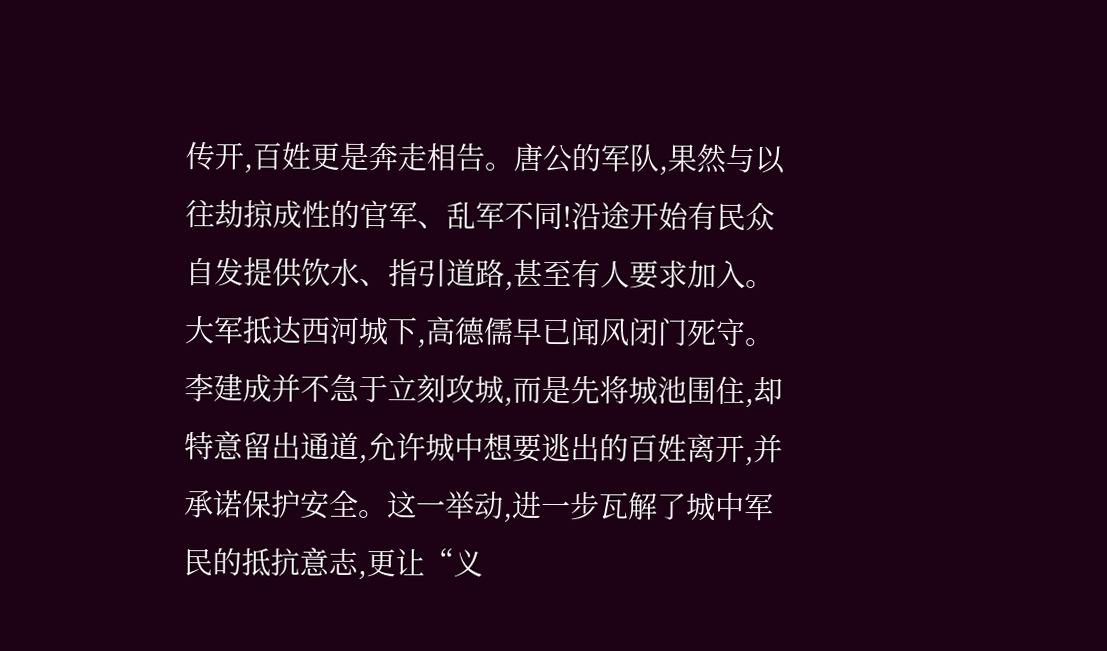传开,百姓更是奔走相告。唐公的军队,果然与以往劫掠成性的官军、乱军不同!沿途开始有民众自发提供饮水、指引道路,甚至有人要求加入。
大军抵达西河城下,高德儒早已闻风闭门死守。李建成并不急于立刻攻城,而是先将城池围住,却特意留出通道,允许城中想要逃出的百姓离开,并承诺保护安全。这一举动,进一步瓦解了城中军民的抵抗意志,更让“义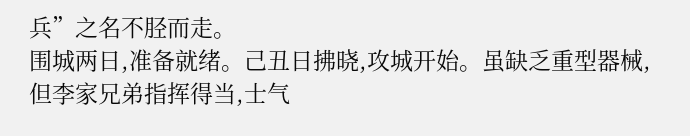兵”之名不胫而走。
围城两日,准备就绪。己丑日拂晓,攻城开始。虽缺乏重型器械,但李家兄弟指挥得当,士气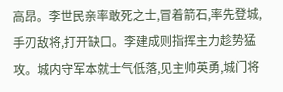高昂。李世民亲率敢死之士,冒着箭石,率先登城,手刃敌将,打开缺口。李建成则指挥主力趁势猛攻。城内守军本就士气低落,见主帅英勇,城门将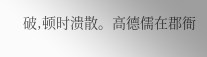破,顿时溃散。高德儒在郡衙